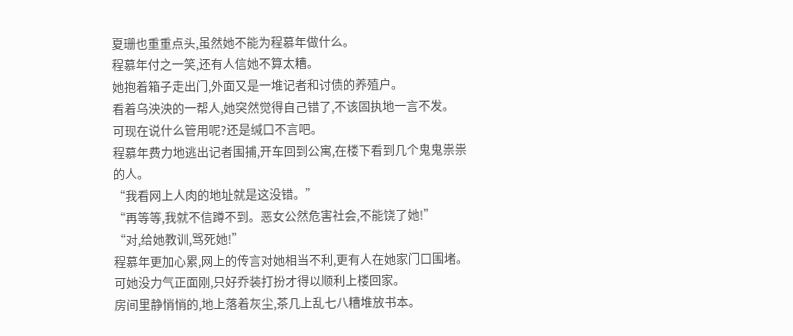夏珊也重重点头,虽然她不能为程慕年做什么。
程慕年付之一笑,还有人信她不算太糟。
她抱着箱子走出门,外面又是一堆记者和讨债的养殖户。
看着乌泱泱的一帮人,她突然觉得自己错了,不该固执地一言不发。
可现在说什么管用呢?还是缄口不言吧。
程慕年费力地逃出记者围捕,开车回到公寓,在楼下看到几个鬼鬼祟祟的人。
“我看网上人肉的地址就是这没错。”
“再等等,我就不信蹲不到。恶女公然危害社会,不能饶了她!”
“对,给她教训,骂死她!”
程慕年更加心累,网上的传言对她相当不利,更有人在她家门口围堵。
可她没力气正面刚,只好乔装打扮才得以顺利上楼回家。
房间里静悄悄的,地上落着灰尘,茶几上乱七八糟堆放书本。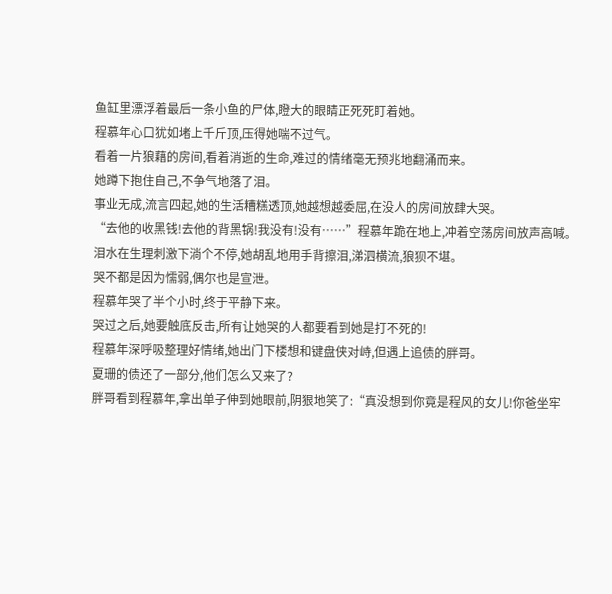鱼缸里漂浮着最后一条小鱼的尸体,瞪大的眼睛正死死盯着她。
程慕年心口犹如堵上千斤顶,压得她喘不过气。
看着一片狼藉的房间,看着消逝的生命,难过的情绪毫无预兆地翻涌而来。
她蹲下抱住自己,不争气地落了泪。
事业无成,流言四起,她的生活糟糕透顶,她越想越委屈,在没人的房间放肆大哭。
“去他的收黑钱!去他的背黑锅!我没有!没有……”程慕年跪在地上,冲着空荡房间放声高喊。
泪水在生理刺激下淌个不停,她胡乱地用手背擦泪,涕泗横流,狼狈不堪。
哭不都是因为懦弱,偶尔也是宣泄。
程慕年哭了半个小时,终于平静下来。
哭过之后,她要触底反击,所有让她哭的人都要看到她是打不死的!
程慕年深呼吸整理好情绪,她出门下楼想和键盘侠对峙,但遇上追债的胖哥。
夏珊的债还了一部分,他们怎么又来了?
胖哥看到程慕年,拿出单子伸到她眼前,阴狠地笑了:“真没想到你竟是程风的女儿!你爸坐牢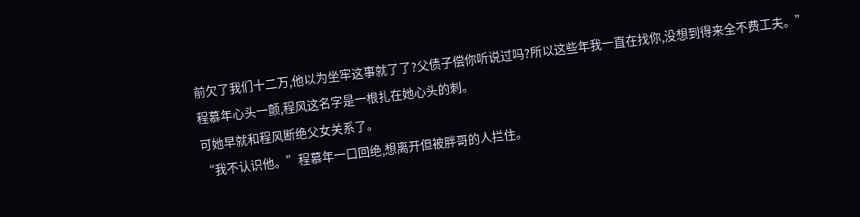前欠了我们十二万,他以为坐牢这事就了了?父债子偿你听说过吗?所以这些年我一直在找你,没想到得来全不费工夫。”
程慕年心头一颤,程风这名字是一根扎在她心头的刺。
可她早就和程风断绝父女关系了。
“我不认识他。”程慕年一口回绝,想离开但被胖哥的人拦住。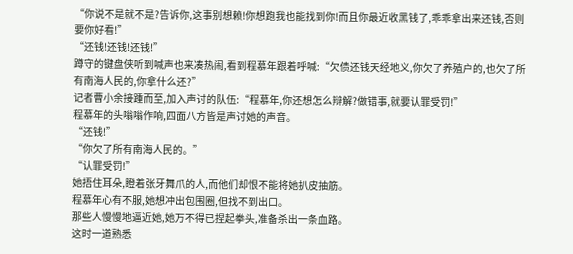“你说不是就不是?告诉你,这事别想赖!你想跑我也能找到你!而且你最近收黑钱了,乖乖拿出来还钱,否则要你好看!”
“还钱!还钱!还钱!”
蹲守的键盘侠听到喊声也来凑热闹,看到程慕年跟着呼喊:“欠债还钱天经地义,你欠了养殖户的,也欠了所有南海人民的,你拿什么还?”
记者曹小余接踵而至,加入声讨的队伍:“程慕年,你还想怎么辩解?做错事,就要认罪受罚!”
程慕年的头嗡嗡作响,四面八方皆是声讨她的声音。
“还钱!”
“你欠了所有南海人民的。”
“认罪受罚!”
她捂住耳朵,瞪着张牙舞爪的人,而他们却恨不能将她扒皮抽筋。
程慕年心有不服,她想冲出包围圈,但找不到出口。
那些人慢慢地逼近她,她万不得已捏起拳头,准备杀出一条血路。
这时一道熟悉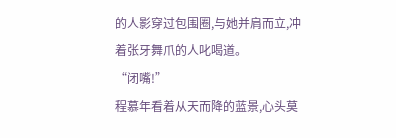的人影穿过包围圈,与她并肩而立,冲着张牙舞爪的人叱喝道。
“闭嘴!”
程慕年看着从天而降的蓝景,心头莫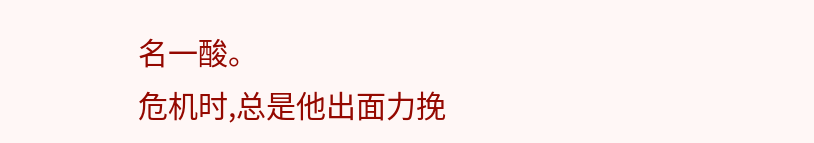名一酸。
危机时,总是他出面力挽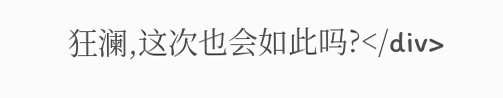狂澜,这次也会如此吗?</div>